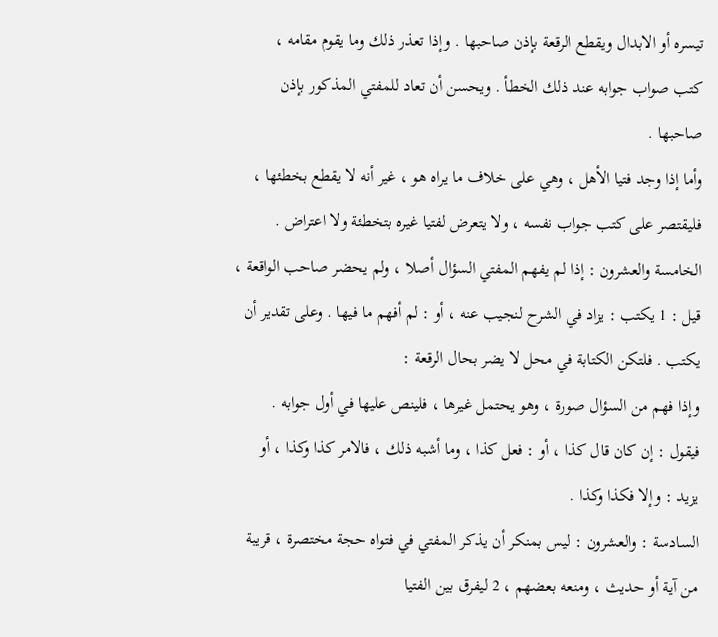تيسره أو الابدال ويقطع الرقعة بإذن صاحبها . وإذا تعذر ذلك وما يقوم مقامه ،
كتب صواب جوابه عند ذلك الخطأ . ويحسن أن تعاد للمفتي المذكور بإذن
صاحبها .
وأما إذا وجد فتيا الأهل ، وهي على خلاف ما يراه هو ، غير أنه لا يقطع بخطئها ،
فليقتصر على كتب جواب نفسه ، ولا يتعرض لفتيا غيره بتخطئة ولا اعتراض .
الخامسة والعشرون : إذا لم يفهم المفتي السؤال أصلا ، ولم يحضر صاحب الواقعة ،
قيل : 1 يكتب : يزاد في الشرح لنجيب عنه ، أو : لم أفهم ما فيها . وعلى تقدير أن
يكتب . فلتكن الكتابة في محل لا يضر بحال الرقعة :
وإذا فهم من السؤال صورة ، وهو يحتمل غيرها ، فلينص عليها في أول جوابه .
فيقول : إن كان قال كذا ، أو : فعل كذا ، وما أشبه ذلك ، فالامر كذا وكذا ، أو
يزيد : وإلا فكذا وكذا .
السادسة : والعشرون : ليس بمنكر أن يذكر المفتي في فتواه حجة مختصرة ، قريبة
من آية أو حديث ، ومنعه بعضهم ، 2 ليفرق بين الفتيا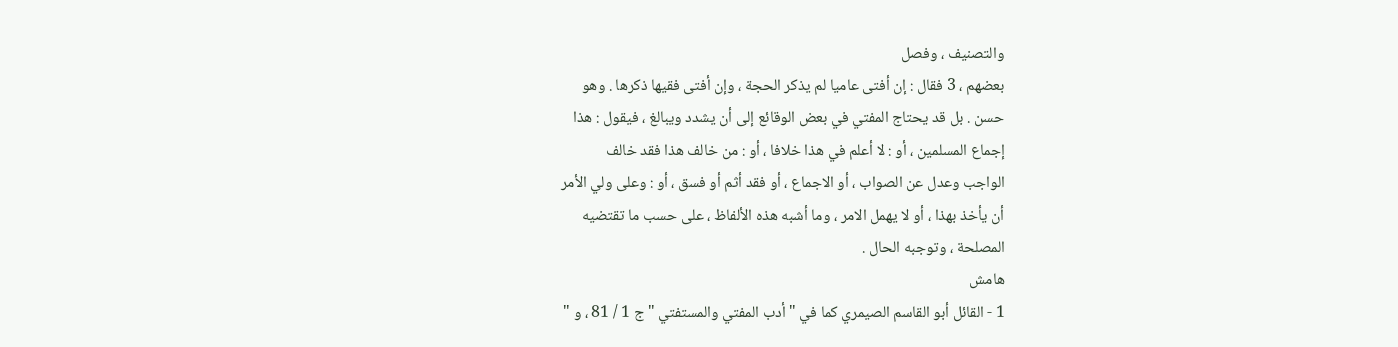والتصنيف ، وفصل
بعضهم ، 3 فقال : إن أفتى عاميا لم يذكر الحجة ، وإن أفتى فقيها ذكرها . وهو
حسن . بل قد يحتاج المفتي في بعض الوقائع إلى أن يشدد ويبالغ ، فيقول : هذا
إجماع المسلمين ، أو : لا أعلم في هذا خلافا ، أو : من خالف هذا فقد خالف
الواجب وعدل عن الصواب ، أو الاجماع ، أو فقد أثم أو فسق ، أو : وعلى ولي الأمر
أن يأخذ بهذا ، أو لا يهمل الامر ، وما أشبه هذه الألفاظ ، على حسب ما تقتضيه
المصلحة ، وتوجبه الحال .
هامش
1 - القائل أبو القاسم الصيمري كما في " أدب المفتي والمستفتي " ج 1 / 81 ، و "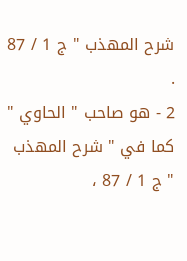شرح المهذب " ج 1 / 87 .
2 - هو صاحب " الحاوي " كما في " شرح المهذب " ج 1 / 87 ،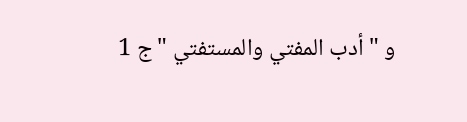و " أدب المفتي والمستفتي " ج 1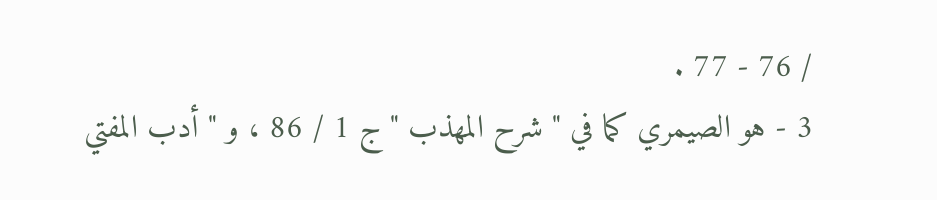/ 76 - 77 .
3 - هو الصيمري كما في " شرح المهذب " ج 1 / 86 ، و " أدب المفتي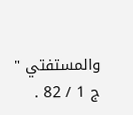والمستفتي " ج 1 / 82 .